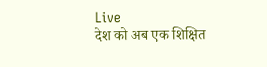Live
देश को अब एक शिक्षित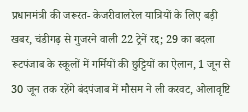प्रधानमंत्री की जरूरत- केजरीवालरेल यात्रियों के लिए बड़ी खबर, चंडीगढ़ से गुजरने वाली 22 ट्रेनें रद्द; 29 का बदला रूटपंजाब के स्कूलों में गर्मियों की छुट्टियों का ऐलान, 1 जून से 30 जून तक रहेंगे बंदपंजाब में मौसम ने ली करवट, ओलावृष्टि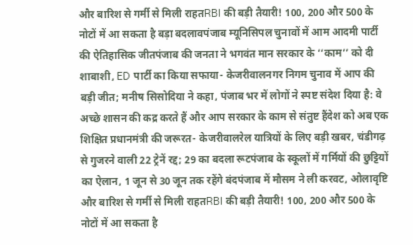और बारिश से गर्मी से मिली राहतRBI की बड़ी तैयारी! 100, 200 और 500 के नोटों में आ सकता है बड़ा बदलावपंजाब म्यूनिसिपल चुनावों में आम आदमी पार्टी की ऐतिहासिक जीतपंजाब की जनता ने भगवंत मान सरकार के ‘‘काम’’ को दी शाबाशी, ED पार्टी का किया सफाया- केजरीवालनगर निगम चुनाव में आप की बड़ी जीत; मनीष सिसोदिया ने कहा, पंजाब भर में लोगों ने स्पष्ट संदेश दिया है: वे अच्छे शासन की कद्र करते हैं और आप सरकार के काम से संतुष्ट हैंदेश को अब एक शिक्षित प्रधानमंत्री की जरूरत- केजरीवालरेल यात्रियों के लिए बड़ी खबर, चंडीगढ़ से गुजरने वाली 22 ट्रेनें रद्द; 29 का बदला रूटपंजाब के स्कूलों में गर्मियों की छुट्टियों का ऐलान, 1 जून से 30 जून तक रहेंगे बंदपंजाब में मौसम ने ली करवट, ओलावृष्टि और बारिश से गर्मी से मिली राहतRBI की बड़ी तैयारी! 100, 200 और 500 के नोटों में आ सकता है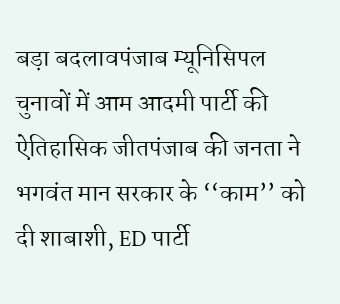बड़ा बदलावपंजाब म्यूनिसिपल चुनावों में आम आदमी पार्टी की ऐतिहासिक जीतपंजाब की जनता ने भगवंत मान सरकार के ‘‘काम’’ को दी शाबाशी, ED पार्टी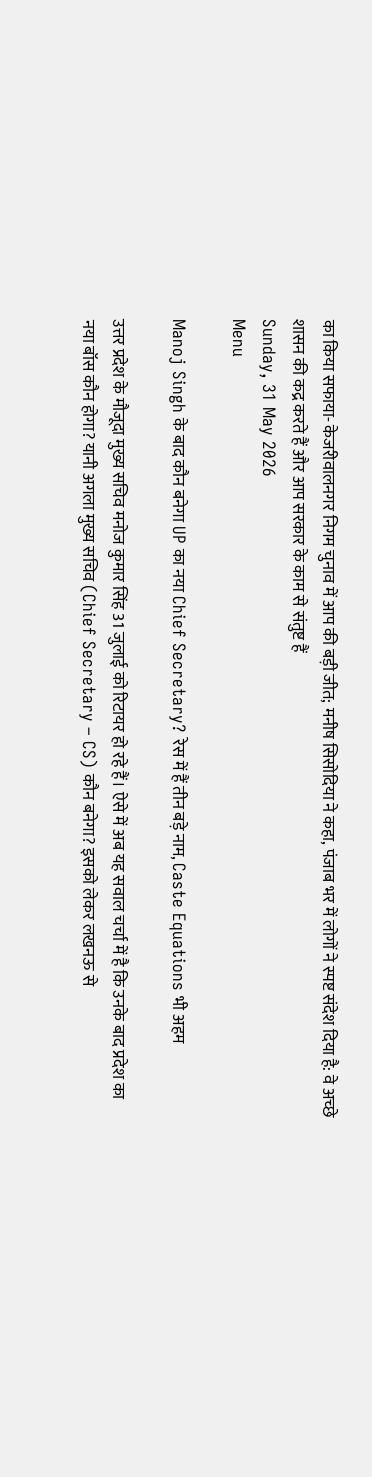का किया सफाया- केजरीवालनगर निगम चुनाव में आप की बड़ी जीत; मनीष सिसोदिया ने कहा, पंजाब भर में लोगों ने स्पष्ट संदेश दिया है: वे अच्छे शासन की कद्र करते हैं और आप सरकार के काम से संतुष्ट हैं
Sunday, 31 May 2026
Menu

Manoj Singh के बाद कौन बनेगा UP का नया Chief Secretary? रेस में हैं तीन बड़े नाम, Caste Equations भी अहम

उत्तर प्रदेश के मौजूदा मुख्य सचिव मनोज कुमार सिंह 31 जुलाई को रिटायर हो रहे हैं। ऐसे में अब यह सवाल चर्चा में है कि उनके बाद प्रदेश का नया बॉस कौन होगा? यानी अगला मुख्य सचिव (Chief Secretary – CS) कौन बनेगा? इसको लेकर लखनऊ से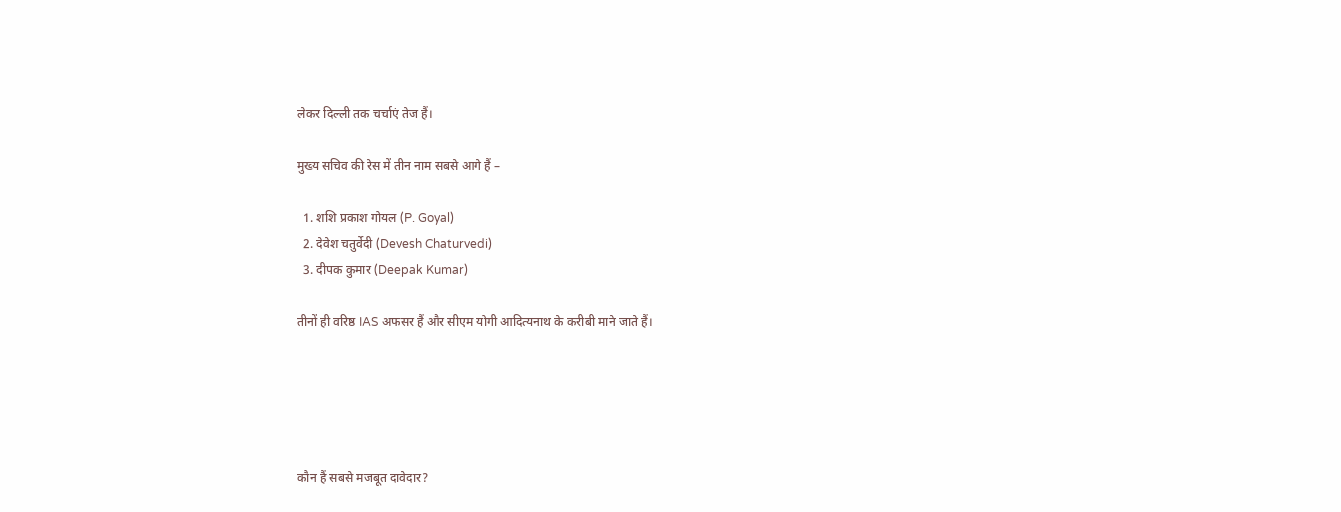लेकर दिल्ली तक चर्चाएं तेज हैं।

मुख्य सचिव की रेस में तीन नाम सबसे आगे हैं –

  1. शशि प्रकाश गोयल (P. Goyal)
  2. देवेश चतुर्वेदी (Devesh Chaturvedi)
  3. दीपक कुमार (Deepak Kumar)

तीनों ही वरिष्ठ IAS अफसर हैं और सीएम योगी आदित्यनाथ के करीबी माने जाते हैं।





कौन हैं सबसे मजबूत दावेदार?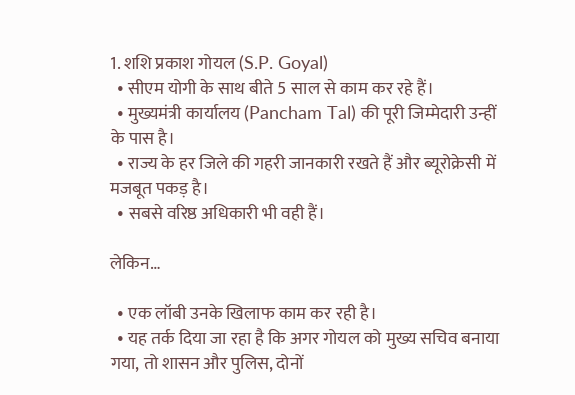1. शशि प्रकाश गोयल (S.P. Goyal)
  • सीएम योगी के साथ बीते 5 साल से काम कर रहे हैं।
  • मुख्यमंत्री कार्यालय (Pancham Tal) की पूरी जिम्मेदारी उन्हीं के पास है।
  • राज्य के हर जिले की गहरी जानकारी रखते हैं और ब्यूरोक्रेसी में मजबूत पकड़ है।
  • सबसे वरिष्ठ अधिकारी भी वही हैं।

लेकिन…

  • एक लॉबी उनके खिलाफ काम कर रही है।
  • यह तर्क दिया जा रहा है कि अगर गोयल को मुख्य सचिव बनाया गया, तो शासन और पुलिस, दोनों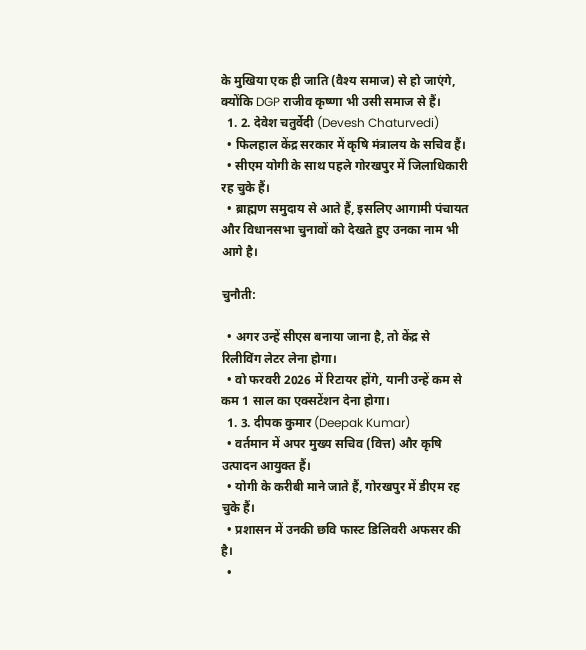के मुखिया एक ही जाति (वैश्य समाज) से हो जाएंगे, क्योंकि DGP राजीव कृष्णा भी उसी समाज से हैं।
  1. 2. देवेश चतुर्वेदी (Devesh Chaturvedi)
  • फिलहाल केंद्र सरकार में कृषि मंत्रालय के सचिव हैं।
  • सीएम योगी के साथ पहले गोरखपुर में जिलाधिकारी रह चुके हैं।
  • ब्राह्मण समुदाय से आते हैं, इसलिए आगामी पंचायत और विधानसभा चुनावों को देखते हुए उनका नाम भी आगे है।

चुनौती:

  • अगर उन्हें सीएस बनाया जाना है, तो केंद्र से रिलीविंग लेटर लेना होगा।
  • वो फरवरी 2026 में रिटायर होंगे, यानी उन्हें कम से कम 1 साल का एक्सटेंशन देना होगा।
  1. 3. दीपक कुमार (Deepak Kumar)
  • वर्तमान में अपर मुख्य सचिव (वित्त) और कृषि उत्पादन आयुक्त हैं।
  • योगी के करीबी माने जाते हैं, गोरखपुर में डीएम रह चुके हैं।
  • प्रशासन में उनकी छवि फास्ट डिलिवरी अफसर की है।
  •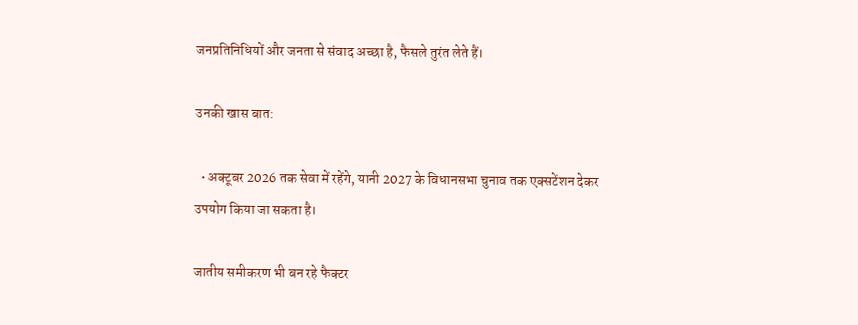जनप्रतिनिधियों और जनता से संवाद अच्छा है, फैसले तुरंत लेते हैं।

उनकी खास बात:

  • अक्टूबर 2026 तक सेवा में रहेंगे, यानी 2027 के विधानसभा चुनाव तक एक्सटेंशन देकर उपयोग किया जा सकता है।

जातीय समीकरण भी बन रहे फैक्टर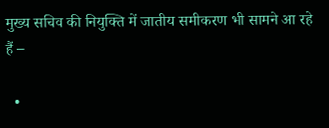मुख्य सचिव की नियुक्ति में जातीय समीकरण भी सामने आ रहे हैं –

  •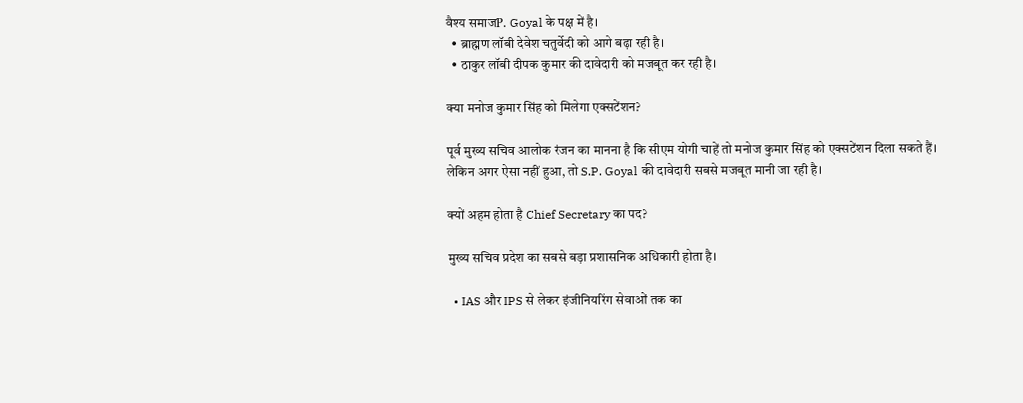वैश्य समाजP. Goyal के पक्ष में है।
  • ब्राह्मण लॉबी देवेश चतुर्वेदी को आगे बढ़ा रही है।
  • ठाकुर लॉबी दीपक कुमार की दावेदारी को मजबूत कर रही है।

क्या मनोज कुमार सिंह को मिलेगा एक्सटेंशन?

पूर्व मुख्य सचिव आलोक रंजन का मानना है कि सीएम योगी चाहें तो मनोज कुमार सिंह को एक्सटेंशन दिला सकते हैं। लेकिन अगर ऐसा नहीं हुआ, तो S.P. Goyal की दावेदारी सबसे मजबूत मानी जा रही है।

क्यों अहम होता है Chief Secretary का पद?

मुख्य सचिव प्रदेश का सबसे बड़ा प्रशासनिक अधिकारी होता है।

  • IAS और IPS से लेकर इंजीनियरिंग सेवाओं तक का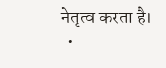नेतृत्व करता है।
  •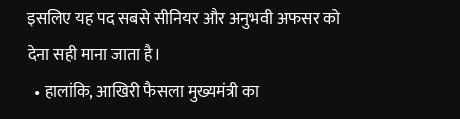इसलिए यह पद सबसे सीनियर और अनुभवी अफसर को देना सही माना जाता है।
  • हालांकि, आखिरी फैसला मुख्यमंत्री का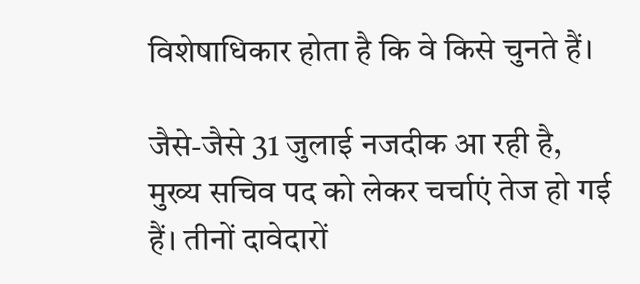विशेषाधिकार होता है कि वे किसे चुनते हैं।

जैसे-जैसे 31 जुलाई नजदीक आ रही है, मुख्य सचिव पद को लेकर चर्चाएं तेज हो गई हैं। तीनों दावेदारों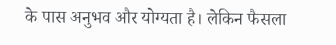के पास अनुभव और योग्यता है। लेकिन फैसला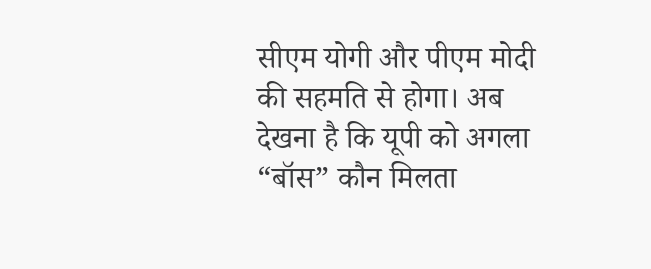सीएम योगी और पीएम मोदी की सहमति से होगा। अब देखना है कि यूपी को अगला “बॉस” कौन मिलता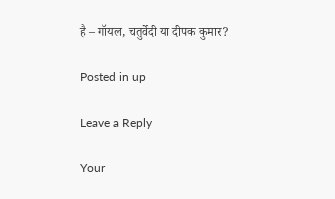है – गॉयल, चतुर्वेदी या दीपक कुमार?

Posted in up

Leave a Reply

Your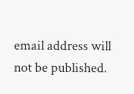email address will not be published.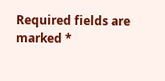Required fields are marked *